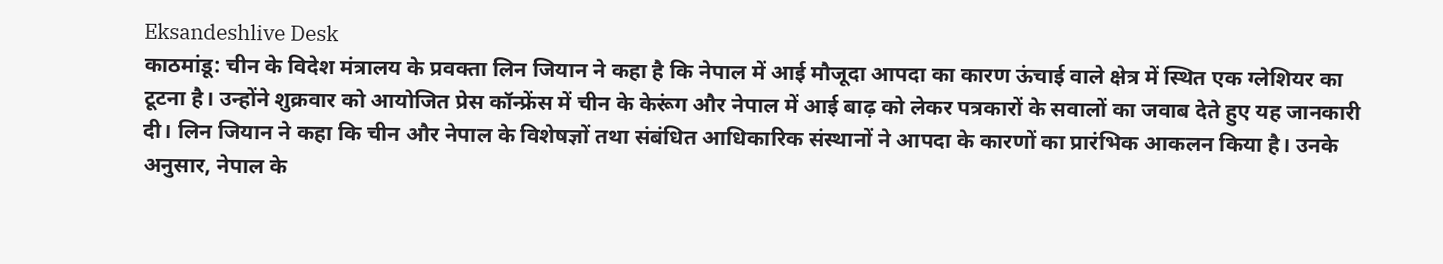Eksandeshlive Desk
काठमांडू: चीन के विदेश मंत्रालय के प्रवक्ता लिन जियान ने कहा है कि नेपाल में आई मौजूदा आपदा का कारण ऊंचाई वाले क्षेत्र में स्थित एक ग्लेशियर का टूटना है। उन्होंने शुक्रवार को आयोजित प्रेस कॉन्फ्रेंस में चीन के केरूंग और नेपाल में आई बाढ़ को लेकर पत्रकारों के सवालों का जवाब देते हुए यह जानकारी दी। लिन जियान ने कहा कि चीन और नेपाल के विशेषज्ञों तथा संबंधित आधिकारिक संस्थानों ने आपदा के कारणों का प्रारंभिक आकलन किया है। उनके अनुसार, नेपाल के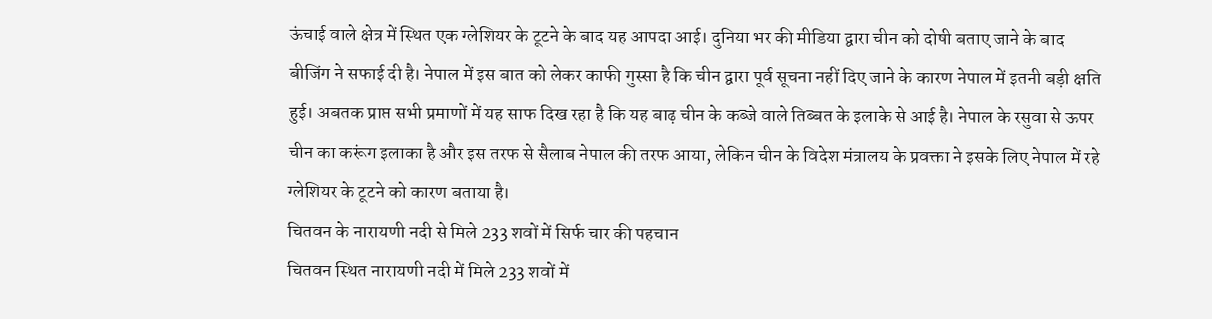ऊंचाई वाले क्षेत्र में स्थित एक ग्लेशियर के टूटने के बाद यह आपदा आई। दुनिया भर की मीडिया द्वारा चीन को दोषी बताए जाने के बाद बीजिंग ने सफाई दी है। नेपाल में इस बात को लेकर काफी गुस्सा है कि चीन द्वारा पूर्व सूचना नहीं दिए जाने के कारण नेपाल में इतनी बड़ी क्षति हुई। अबतक प्राप्त सभी प्रमाणों में यह साफ दिख रहा है कि यह बाढ़ चीन के कब्जे वाले तिब्बत के इलाके से आई है। नेपाल के रसुवा से ऊपर चीन का करूंग इलाका है और इस तरफ से सैलाब नेपाल की तरफ आया, लेकिन चीन के विदेश मंत्रालय के प्रवक्ता ने इसके लिए नेपाल में रहे ग्लेशियर के टूटने को कारण बताया है।
चितवन के नारायणी नदी से मिले 233 शवों में सिर्फ चार की पहचान
चितवन स्थित नारायणी नदी में मिले 233 शवों में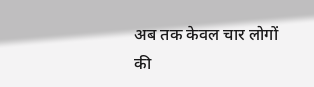अब तक केवल चार लोगों की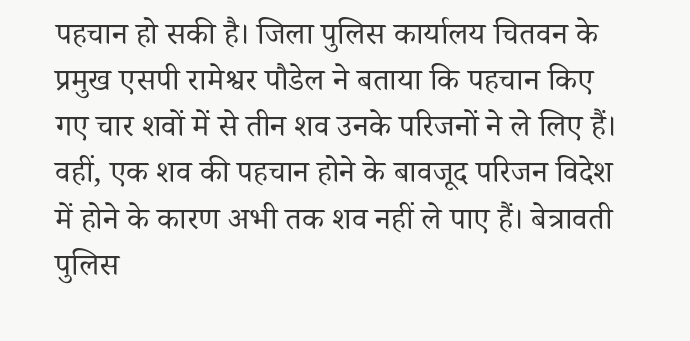पहचान हो सकी है। जिला पुलिस कार्यालय चितवन के प्रमुख एसपी रामेश्वर पौडेल ने बताया कि पहचान किए गए चार शवों में से तीन शव उनके परिजनों ने ले लिए हैं। वहीं, एक शव की पहचान होने के बावजूद परिजन विदेश में होने के कारण अभी तक शव नहीं ले पाए हैं। बेत्रावती पुलिस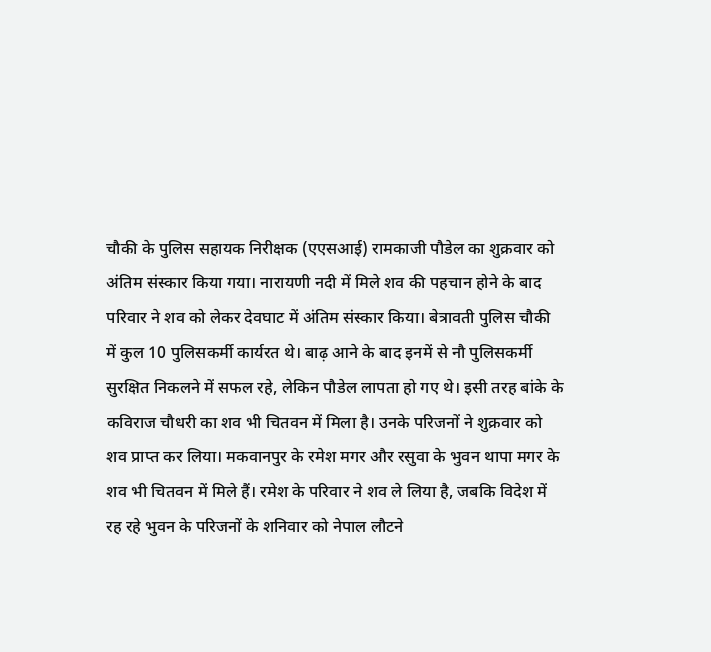चौकी के पुलिस सहायक निरीक्षक (एएसआई) रामकाजी पौडेल का शुक्रवार को अंतिम संस्कार किया गया। नारायणी नदी में मिले शव की पहचान होने के बाद परिवार ने शव को लेकर देवघाट में अंतिम संस्कार किया। बेत्रावती पुलिस चौकी में कुल 10 पुलिसकर्मी कार्यरत थे। बाढ़ आने के बाद इनमें से नौ पुलिसकर्मी सुरक्षित निकलने में सफल रहे, लेकिन पौडेल लापता हो गए थे। इसी तरह बांके के कविराज चौधरी का शव भी चितवन में मिला है। उनके परिजनों ने शुक्रवार को शव प्राप्त कर लिया। मकवानपुर के रमेश मगर और रसुवा के भुवन थापा मगर के शव भी चितवन में मिले हैं। रमेश के परिवार ने शव ले लिया है, जबकि विदेश में रह रहे भुवन के परिजनों के शनिवार को नेपाल लौटने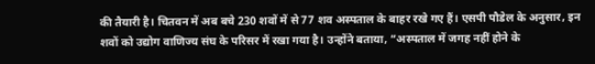की तैयारी है। चितवन में अब बचे 230 शवों में से 77 शव अस्पताल के बाहर रखे गए हैं। एसपी पौडेल के अनुसार, इन शवों को उद्योग वाणिज्य संघ के परिसर में रखा गया है। उन्होंने बताया, “अस्पताल में जगह नहीं होने के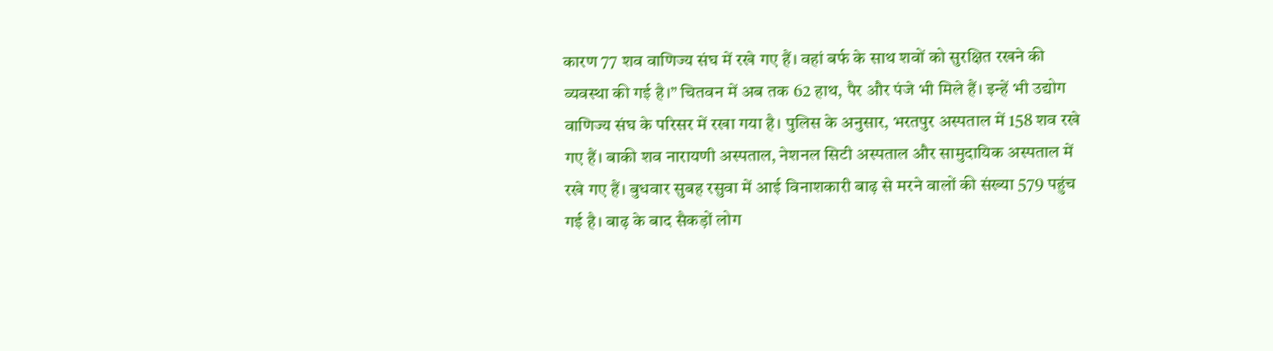कारण 77 शव वाणिज्य संघ में रखे गए हैं। वहां बर्फ के साथ शवों को सुरक्षित रखने की व्यवस्था की गई है।” चितवन में अब तक 62 हाथ, पैर और पंजे भी मिले हैं। इन्हें भी उद्योग वाणिज्य संघ के परिसर में रखा गया है। पुलिस के अनुसार, भरतपुर अस्पताल में 158 शव रखे गए हैं। बाकी शव नारायणी अस्पताल, नेशनल सिटी अस्पताल और सामुदायिक अस्पताल में रखे गए हैं। बुधवार सुबह रसुवा में आई विनाशकारी बाढ़ से मरने वालों की संख्या 579 पहुंच गई है। बाढ़ के बाद सैकड़ों लोग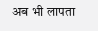अब भी लापता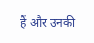हैं और उनकी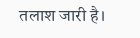तलाश जारी है।